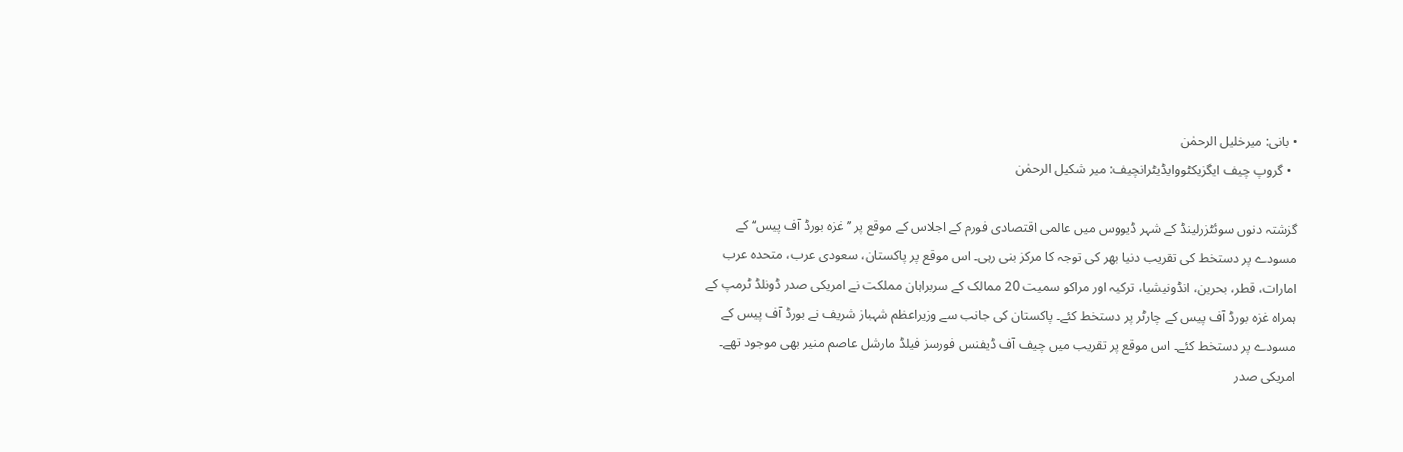• بانی: میرخلیل الرحمٰن
  • گروپ چیف ایگزیکٹووایڈیٹرانچیف: میر شکیل الرحمٰن

گزشتہ دنوں سوئٹزرلینڈ کے شہر ڈیووس میں عالمی اقتصادی فورم کے اجلاس کے موقع پر ’’غزہ بورڈ آف پیس‘‘ کے مسودے پر دستخط کی تقریب دنیا بھر کی توجہ کا مرکز بنی رہی۔ اس موقع پر پاکستان، سعودی عرب، متحدہ عرب امارات، قطر، بحرین، انڈونیشیا، ترکیہ اور مراکو سمیت 20 ممالک کے سربراہان مملکت نے امریکی صدر ڈونلڈ ٹرمپ کے ہمراہ غزہ بورڈ آف پیس کے چارٹر پر دستخط کئے۔ پاکستان کی جانب سے وزیراعظم شہباز شریف نے بورڈ آف پیس کے مسودے پر دستخط کئے۔ اس موقع پر تقریب میں چیف آف ڈیفنس فورسز فیلڈ مارشل عاصم منیر بھی موجود تھے۔ امریکی صدر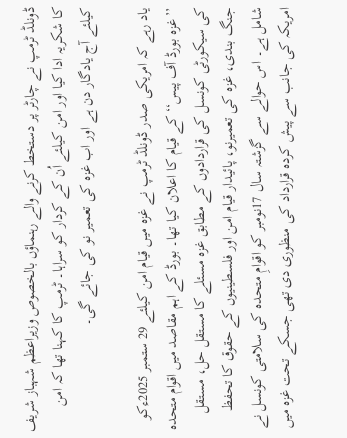ڈونلڈ ٹرمپ نے چارٹر پر دستخط کرنے والے رہنماؤں بالخصوص وزیراعظم شہباز شریف کا شکریہ ادا کیا اور امن کیلئے اُن کے کردار کو سراہا۔ ٹرمپ کا کہنا تھا کہ امن کیلئے آج یادگار دن ہے اور اب غزہ کی تعمیر نو کی جائے گی۔

یاد رہے کہ امریکی صدر ڈونلڈ ٹرمپ نے غزہ میں قیام امن کیلئے 29 ستمبر 2025ءکو ’’غزہ بورڈ آف پیس‘‘ کے قیام کا اعلان کیا تھا۔ بورڈ کے اہم مقاصد میں اقوام متحدہ کی سیکورٹی کونسل کی قراردادوں کے مطابق غزہ مسئلے کا مستقل حل، مستقل جنگ بندی، غزہ کی تعمیرنو، پائیدار قیام امن اور فلسطینیوں کے حقوق کا تحفظ شامل ہے۔ اس حوالے سے گزشتہ سال 17نومبر کو اقوامِ متحدہ کی سلامتی کونسل نے امریکہ کی جانب سے پیش کردہ قرارداد کی منظوری دی تھی جسکے تحت غزہ میں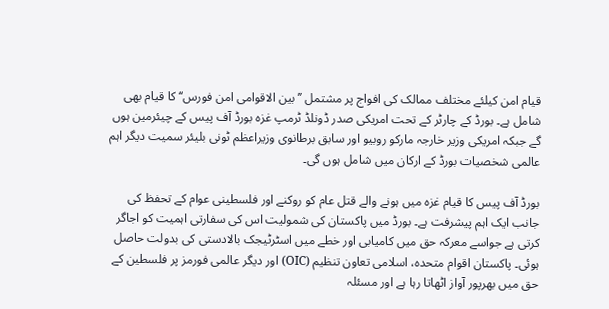قیام امن کیلئے مختلف ممالک کی افواج پر مشتمل ’’بین الاقوامی امن فورس‘‘ کا قیام بھی شامل ہے۔ بورڈ کے چارٹر کے تحت امریکی صدر ڈونلڈ ٹرمپ غزہ بورڈ آف پیس کے چیئرمین ہوں گے جبکہ امریکی وزیر خارجہ مارکو روبیو اور سابق برطانوی وزیراعظم ٹونی بلیئر سمیت دیگر اہم عالمی شخصیات بورڈ کے ارکان میں شامل ہوں گی۔

بورڈ آف پیس کا قیام غزہ میں ہونے والے قتل عام کو روکنے اور فلسطینی عوام کے تحفظ کی جانب ایک اہم پیشرفت ہے۔ بورڈ میں پاکستان کی شمولیت اس کی سفارتی اہمیت کو اجاگر کرتی ہے جواسے معرکہ حق میں کامیابی اور خطے میں اسٹرٹیجک بالادستی کی بدولت حاصل ہوئی۔ پاکستان اقوام متحدہ، اسلامی تعاون تنظیم (OIC) اور دیگر عالمی فورمز پر فلسطین کے حق میں بھرپور آواز اٹھاتا رہا ہے اور مسئلہ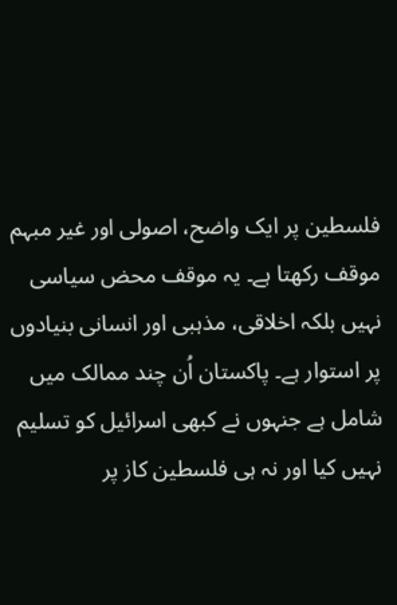فلسطین پر ایک واضح، اصولی اور غیر مبہم موقف رکھتا ہے۔ یہ موقف محض سیاسی نہیں بلکہ اخلاقی، مذہبی اور انسانی بنیادوں پر استوار ہے۔ پاکستان اُن چند ممالک میں شامل ہے جنہوں نے کبھی اسرائیل کو تسلیم نہیں کیا اور نہ ہی فلسطین کاز پر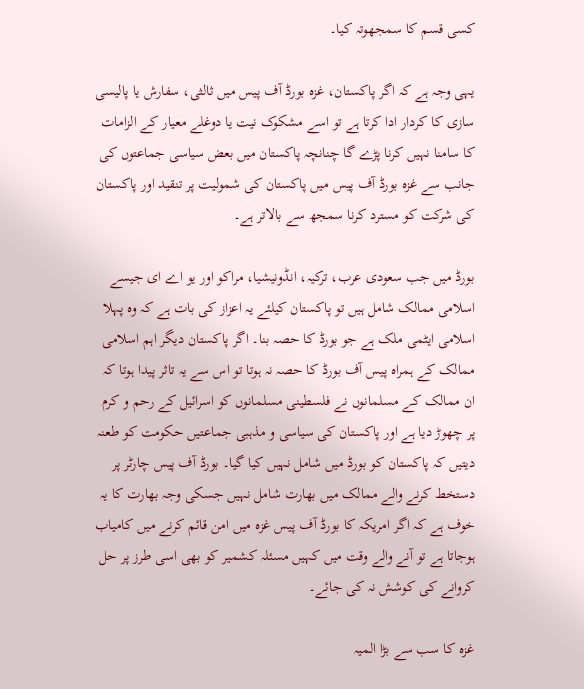کسی قسم کا سمجھوتہ کیا۔

یہی وجہ ہے کہ اگر پاکستان، غزہ بورڈ آف پیس میں ثالثی، سفارش یا پالیسی سازی کا کردار ادا کرتا ہے تو اسے مشکوک نیت یا دوغلے معیار کے الزامات کا سامنا نہیں کرنا پڑے گا چنانچہ پاکستان میں بعض سیاسی جماعتوں کی جانب سے غزہ بورڈ آف پیس میں پاکستان کی شمولیت پر تنقید اور پاکستان کی شرکت کو مسترد کرنا سمجھ سے بالاتر ہے۔

بورڈ میں جب سعودی عرب، ترکیہ، انڈونیشیا، مراکو اور یو اے ای جیسے اسلامی ممالک شامل ہیں تو پاکستان کیلئے یہ اعزاز کی بات ہے کہ وہ پہلا اسلامی ایٹمی ملک ہے جو بورڈ کا حصہ بنا۔ اگر پاکستان دیگر اہم اسلامی ممالک کے ہمراہ پیس آف بورڈ کا حصہ نہ ہوتا تو اس سے یہ تاثر پیدا ہوتا کہ ان ممالک کے مسلمانوں نے فلسطینی مسلمانوں کو اسرائیل کے رحم و کرم پر چھوڑ دیا ہے اور پاکستان کی سیاسی و مذہبی جماعتیں حکومت کو طعنہ دیتیں کہ پاکستان کو بورڈ میں شامل نہیں کیا گیا۔ بورڈ آف پیس چارٹر پر دستخط کرنے والے ممالک میں بھارت شامل نہیں جسکی وجہ بھارت کا یہ خوف ہے کہ اگر امریکہ کا بورڈ آف پیس غزہ میں امن قائم کرنے میں کامیاب ہوجاتا ہے تو آنے والے وقت میں کہیں مسئلہ کشمیر کو بھی اسی طرز پر حل کروانے کی کوشش نہ کی جائے۔

غزہ کا سب سے بڑا المیہ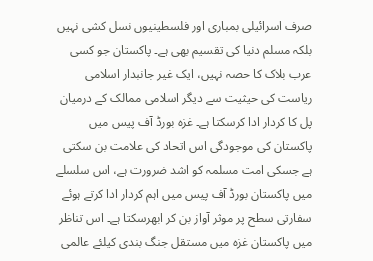صرف اسرائیلی بمباری اور فلسطینیوں نسل کشی نہیں بلکہ مسلم دنیا کی تقسیم بھی ہے۔ پاکستان جو کسی عرب بلاک کا حصہ نہیں، ایک غیر جانبدار اسلامی ریاست کی حیثیت سے دیگر اسلامی ممالک کے درمیان پل کا کردار ادا کرسکتا ہے۔ غزہ بورڈ آف پیس میں پاکستان کی موجودگی اس اتحاد کی علامت بن سکتی ہے جسکی امت مسلمہ کو اشد ضرورت ہے، اس سلسلے میں پاکستان بورڈ آف پیس میں اہم کردار ادا کرتے ہوئے سفارتی سطح پر موثر آواز بن کر ابھرسکتا ہے۔ اس تناظر میں پاکستان غزہ میں مستقل جنگ بندی کیلئے عالمی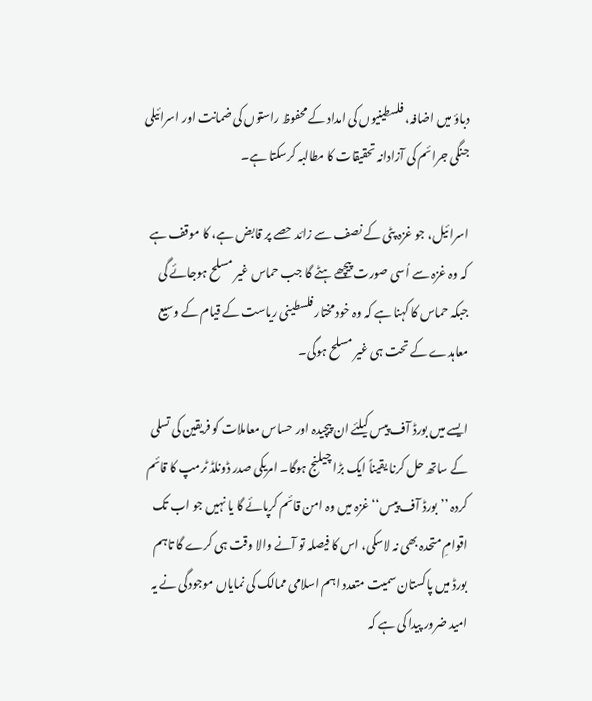دباؤ میں اضافہ، فلسطینیوں کی امداد کے محفوظ راستوں کی ضمانت اور اسرائیلی جنگی جرائم کی آزادانہ تحقیقات کا مطالبہ کرسکتا ہے۔

اسرائیل، جو غزہ پٹی کے نصف سے زائد حصے پر قابض ہے، کا موقف ہے کہ وہ غزہ سے اُسی صورت پیچھے ہٹے گا جب حماس غیر مسلح ہوجائے گی جبکہ حماس کا کہنا ہے کہ وہ خود مختار فلسطینی ریاست کے قیام کے وسیع معاہدے کے تحت ہی غیر مسلح ہوگی۔

ایسے میں بورڈ آف پیس کیلئے ان پیچیدہ اور حساس معاملات کو فریقین کی تسلی کے ساتھ حل کرنا یقیناً ایک بڑا چیلنج ہوگا۔ امریکی صدر ڈونلڈ ٹرمپ کا قائم کردہ ’’بورڈ آف پیس‘‘ غزہ میں وہ امن قائم کرپائے گا یا نہیں جو اب تک اقوامِ متحدہ بھی نہ لاسکی، اس کا فیصلہ تو آنے والا وقت ہی کرے گا تاہم بورڈ میں پاکستان سمیت متعدد اہم اسلامی ممالک کی نمایاں موجودگی نے یہ امید ضرور پیدا کی ہے کہ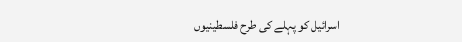اسرائیل کو پہلے کی طرح فلسطینیوں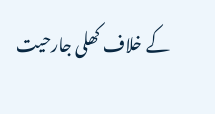کے خلاف کھلی جارحیت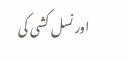اور نسل کشی کی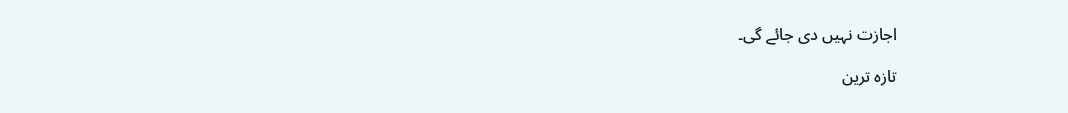اجازت نہیں دی جائے گی۔

تازہ ترین